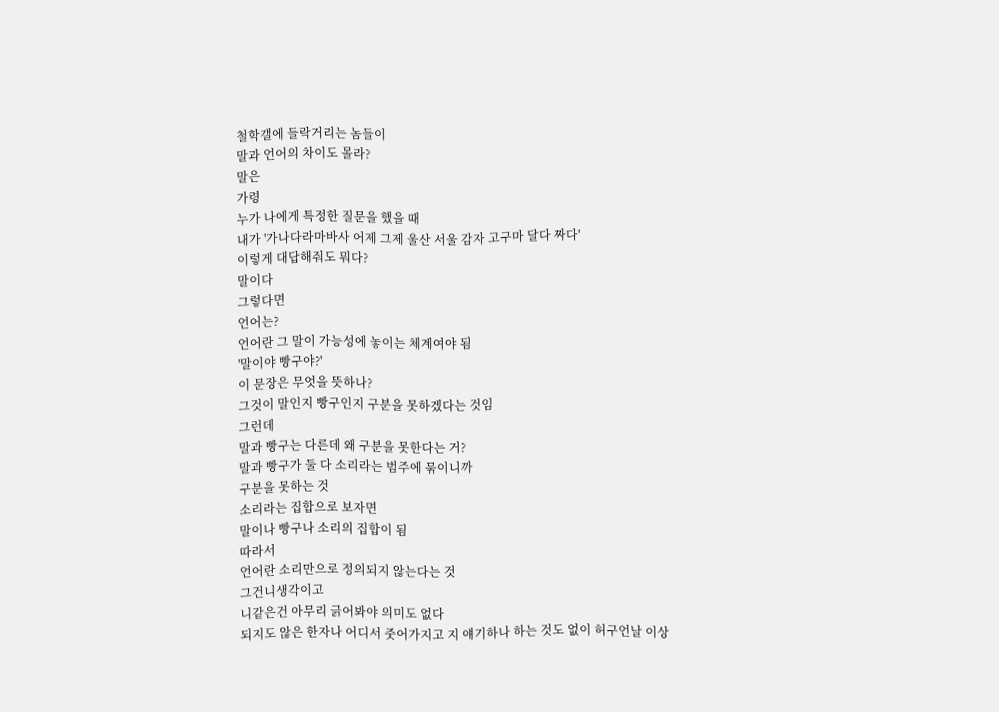철학갤에 들락거리는 놈들이
말과 언어의 차이도 몰라?
말은
가령
누가 나에게 특정한 질문을 했을 때
내가 '가나다라마바사 어제 그제 울산 서울 감자 고구마 달다 짜다'
이렇게 대답해줘도 뭐다?
말이다
그렇다면
언어는?
언어란 그 말이 가능성에 놓이는 체계여야 됨
'말이야 빵구야?'
이 문장은 무엇을 뜻하나?
그것이 말인지 빵구인지 구분을 못하겠다는 것임
그런데
말과 빵구는 다른데 왜 구분을 못한다는 거?
말과 빵구가 둘 다 소리라는 범주에 묶이니까
구분을 못하는 것
소리라는 집합으로 보자면
말이나 빵구나 소리의 집합이 됨
따라서
언어란 소리만으로 정의되지 않는다는 것
그건니생각이고
니같은건 아무리 긁어봐야 의미도 없다
되지도 않은 한자나 어디서 줏어가지고 지 얘기하나 하는 것도 없이 허구언날 이상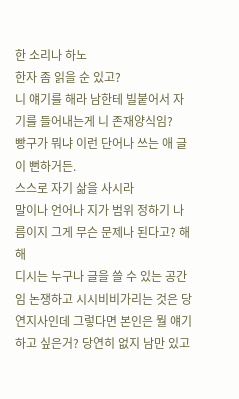한 소리나 하노
한자 좀 읽을 순 있고?
니 얘기를 해라 남한테 빌붙어서 자기를 들어내는게 니 존재양식임?
빵구가 뭐냐 이런 단어나 쓰는 애 글이 뻔하거든.
스스로 자기 삶을 사시라
말이나 언어나 지가 범위 정하기 나름이지 그게 무슨 문제나 된다고? 해해
디시는 누구나 글을 쓸 수 있는 공간임 논쟁하고 시시비비가리는 것은 당연지사인데 그렇다면 본인은 뭘 얘기하고 싶은거? 당연히 없지 남만 있고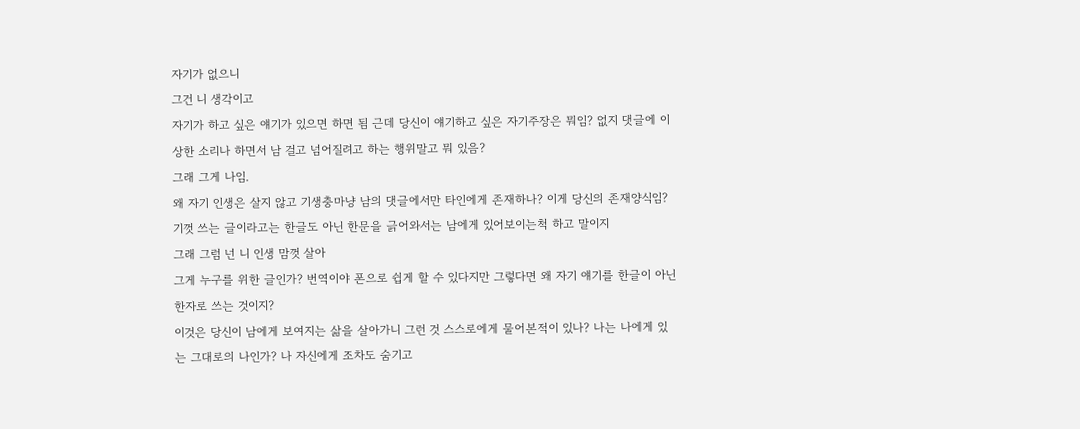자기가 없으니
그건 니 생각이고
자기가 하고 싶은 얘기가 있으면 하면 됨 근데 당신이 얘기하고 싶은 자기주장은 뭐임? 없지 댓글에 이상한 소리나 하면서 남 걸고 넘어질려고 하는 행위말고 뭐 있음?
그래 그게 나임.
왜 자기 인생은 살지 않고 기생충마냥 남의 댓글에서만 타인에게 존재하나? 이게 당신의 존재양식임? 기껏 쓰는 글이라고는 한글도 아닌 한문을 긁어와서는 남에게 있어보이는척 하고 말이지
그래 그럼 넌 니 인생 맘껏 살아
그게 누구를 위한 글인가? 번역이야 폰으로 쉽게 할 수 있다지만 그렇다면 왜 자기 얘기를 한글이 아닌 한자로 쓰는 것이지?
이것은 당신이 남에게 보여지는 삶을 살아가니 그런 것 스스로에게 물어본적이 있나? 나는 나에게 있는 그대로의 나인가? 나 자신에게 조차도 숨기고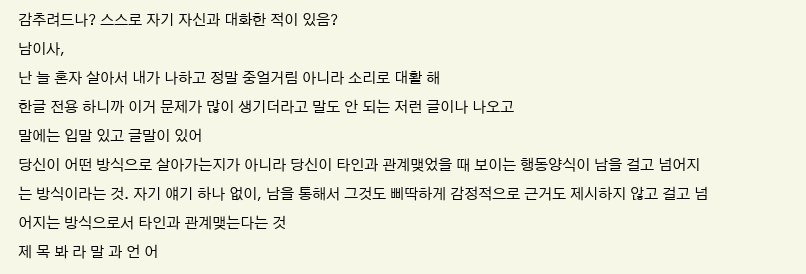감추려드나? 스스로 자기 자신과 대화한 적이 있음?
남이사,
난 늘 혼자 살아서 내가 나하고 정말 중얼거림 아니라 소리로 대활 해
한글 전용 하니까 이거 문제가 많이 생기더라고 말도 안 되는 저런 글이나 나오고
말에는 입말 있고 글말이 있어
당신이 어떤 방식으로 살아가는지가 아니라 당신이 타인과 관계맺었을 때 보이는 행동양식이 남을 걸고 넘어지는 방식이라는 것. 자기 얘기 하나 없이, 남을 통해서 그것도 삐딱하게 감정적으로 근거도 제시하지 않고 걸고 넘어지는 방식으로서 타인과 관계맺는다는 것
제 목 봐 라 말 과 언 어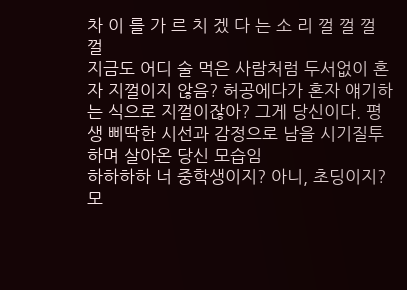차 이 를 가 르 치 겠 다 는 소 리 껄 껄 껄 껄
지금도 어디 술 먹은 사람처럼 두서없이 혼자 지껄이지 않음? 허공에다가 혼자 얘기하는 식으로 지껄이잖아? 그게 당신이다. 평생 삐딱한 시선과 감정으로 남을 시기질투하며 살아온 당신 모습임
하하하하 너 중학생이지? 아니, 초딩이지?
모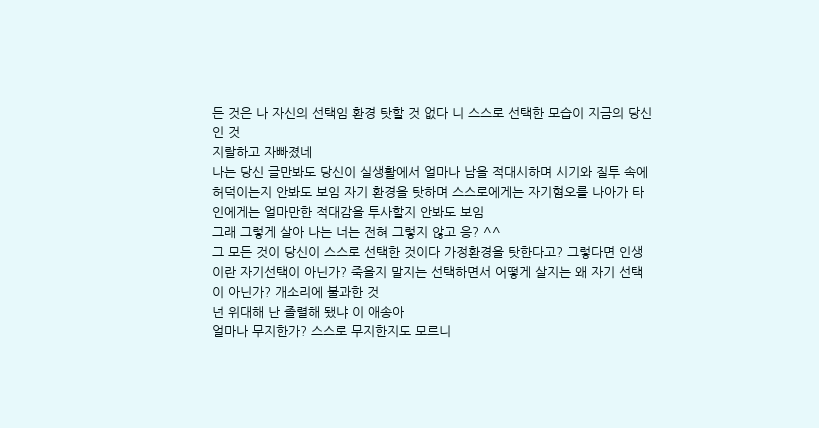든 것은 나 자신의 선택임 환경 탓할 것 없다 니 스스로 선택한 모습이 지금의 당신인 것
지랄하고 자빠졌네
나는 당신 글만봐도 당신이 실생활에서 얼마나 남을 적대시하며 시기와 질투 속에 허덕이는지 안봐도 보임 자기 환경을 탓하며 스스로에게는 자기혐오를 나아가 타인에게는 얼마만한 적대감을 투사할지 안봐도 보임
그래 그렇게 살아 나는 너는 전혀 그렇지 않고 응? ^^
그 모든 것이 당신이 스스로 선택한 것이다 가정환경을 탓한다고? 그렇다면 인생이란 자기선택이 아닌가? 죽을지 말지는 선택하면서 어떻게 살지는 왜 자기 선택이 아닌가? 개소리에 불과한 것
넌 위대해 난 졸렬해 됐냐 이 애송아
얼마나 무지한가? 스스로 무지한지도 모르니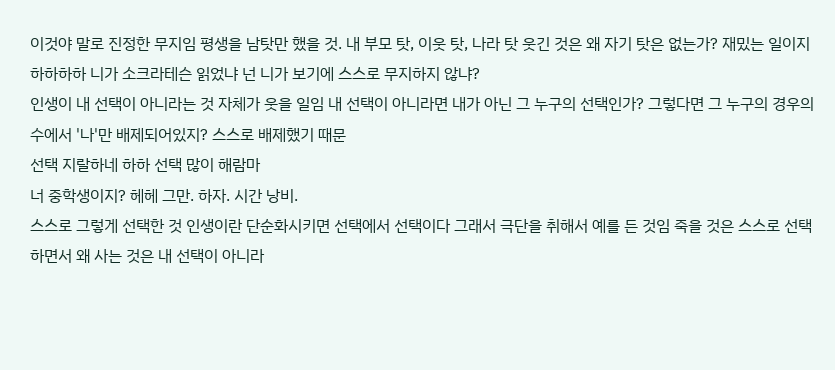이것야 말로 진정한 무지임 평생을 남탓만 했을 것. 내 부모 탓, 이웃 탓, 나라 탓 웃긴 것은 왜 자기 탓은 없는가? 재밌는 일이지
하하하하 니가 소크라테슨 읽었냐 넌 니가 보기에 스스로 무지하지 않냐?
인생이 내 선택이 아니라는 것 자체가 웃을 일임 내 선택이 아니라면 내가 아닌 그 누구의 선택인가? 그렇다면 그 누구의 경우의 수에서 '나'만 배제되어있지? 스스로 배제했기 때문
선택 지랄하네 하하 선택 많이 해람마
너 중학생이지? 헤헤 그만. 하자. 시간 낭비.
스스로 그렇게 선택한 것 인생이란 단순화시키면 선택에서 선택이다 그래서 극단을 취해서 예를 든 것임 죽을 것은 스스로 선택하면서 왜 사는 것은 내 선택이 아니라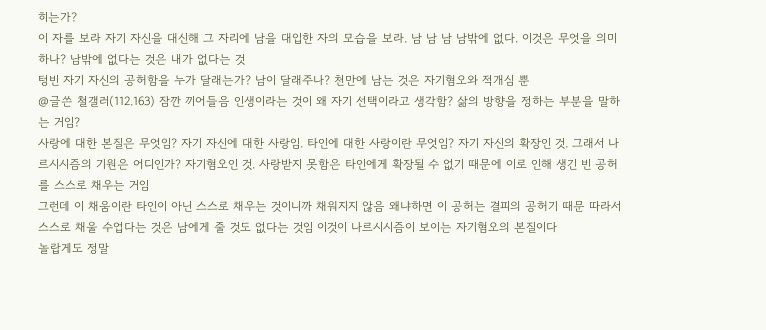히는가?
이 자를 보라 자기 자신을 대신해 그 자리에 남을 대입한 자의 모습을 보라. 남 남 남 남밖에 없다. 이것은 무엇을 의미하나? 남밖에 없다는 것은 내가 없다는 것
텅빈 자기 자신의 공허함을 누가 달래는가? 남이 달래주나? 천만에 남는 것은 자기혐오와 적개심 뿐
@글쓴 철갤러(112.163) 잠깐 끼어들음 인생이라는 것이 왜 자기 선택이라고 생각함? 삶의 방향을 정하는 부분을 말하는 거임?
사랑에 대한 본질은 무엇임? 자기 자신에 대한 사랑임. 타인에 대한 사랑이란 무엇임? 자기 자신의 확장인 것. 그래서 나르시시즘의 기원은 어디인가? 자기혐오인 것. 사랑받지 못함은 타인에게 확장될 수 없기 때문에 이로 인해 생긴 빈 공허를 스스로 채우는 거임
그런데 이 채움이란 타인이 아닌 스스로 채우는 것이니까 채워지지 않음 왜냐하면 이 공허는 결피의 공허기 때문 따라서 스스로 채울 수업다는 것은 남에게 줄 것도 없다는 것임 이것이 나르시시즘이 보이는 자기혐오의 본질이다
놀랍게도 정말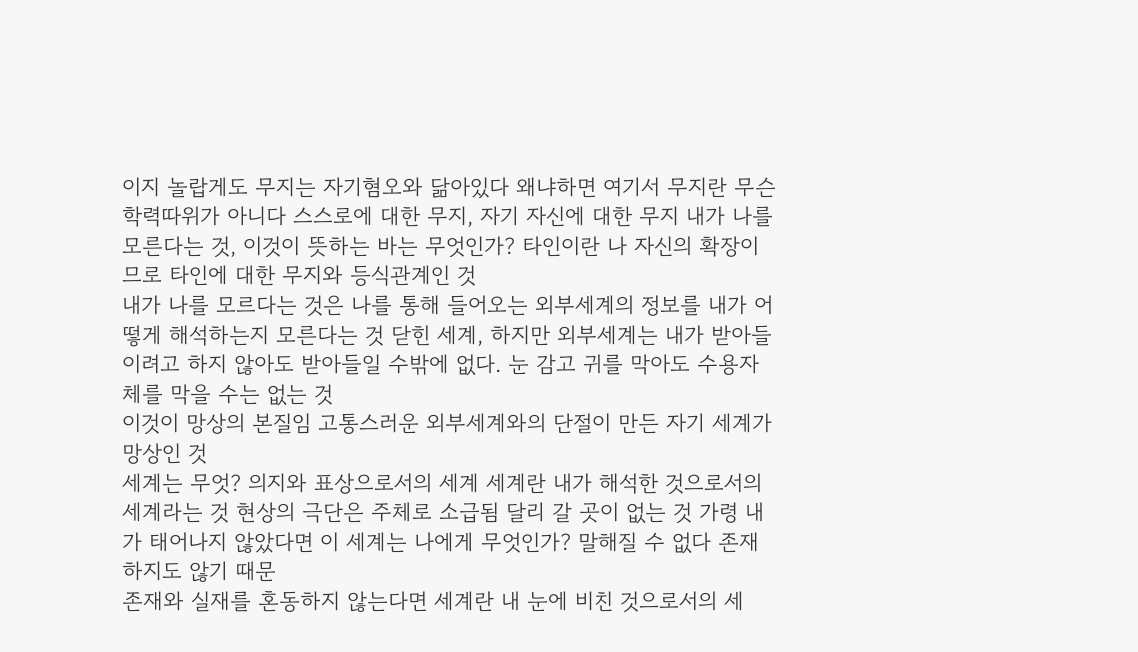이지 놀랍게도 무지는 자기혐오와 닮아있다 왜냐하면 여기서 무지란 무슨 학력따위가 아니다 스스로에 대한 무지, 자기 자신에 대한 무지 내가 나를 모른다는 것, 이것이 뜻하는 바는 무엇인가? 타인이란 나 자신의 확장이므로 타인에 대한 무지와 등식관계인 것
내가 나를 모르다는 것은 나를 통해 들어오는 외부세계의 정보를 내가 어떻게 해석하는지 모른다는 것 닫힌 세계, 하지만 외부세계는 내가 받아들이려고 하지 않아도 받아들일 수밖에 없다. 눈 감고 귀를 막아도 수용자체를 막을 수는 없는 것
이것이 망상의 본질임 고통스러운 외부세계와의 단절이 만든 자기 세계가 망상인 것
세계는 무엇? 의지와 표상으로서의 세계 세계란 내가 해석한 것으로서의 세계라는 것 현상의 극단은 주체로 소급됨 달리 갈 곳이 없는 것 가령 내가 태어나지 않았다면 이 세계는 나에게 무엇인가? 말해질 수 없다 존재하지도 않기 때문
존재와 실재를 혼동하지 않는다면 세계란 내 눈에 비친 것으로서의 세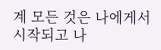계 모든 것은 나에게서 시작되고 나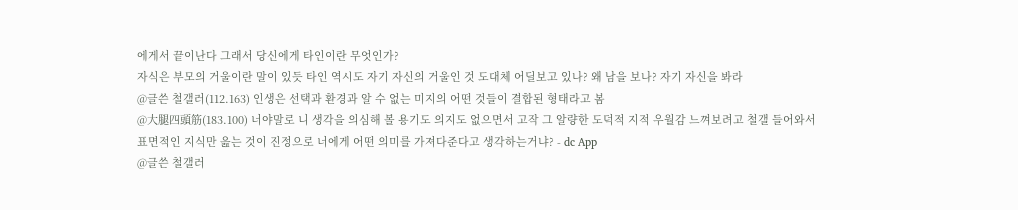에게서 끝이난다 그래서 당신에게 타인이란 무엇인가?
자식은 부모의 거울이란 말이 있듯 타인 역시도 자기 자신의 거울인 것 도대체 어딜보고 있나? 왜 남을 보나? 자기 자신을 봐라
@글쓴 철갤러(112.163) 인생은 선택과 환경과 알 수 없는 미지의 어떤 것들이 결합된 형태라고 봄
@大腿四頭筋(183.100) 너야말로 니 생각을 의심해 볼 용기도 의지도 없으면서 고작 그 알량한 도덕적 지적 우월감 느껴보려고 철갤 들어와서 표면적인 지식만 읊는 것이 진정으로 너에게 어떤 의미를 가져다준다고 생각하는거냐? - dc App
@글쓴 철갤러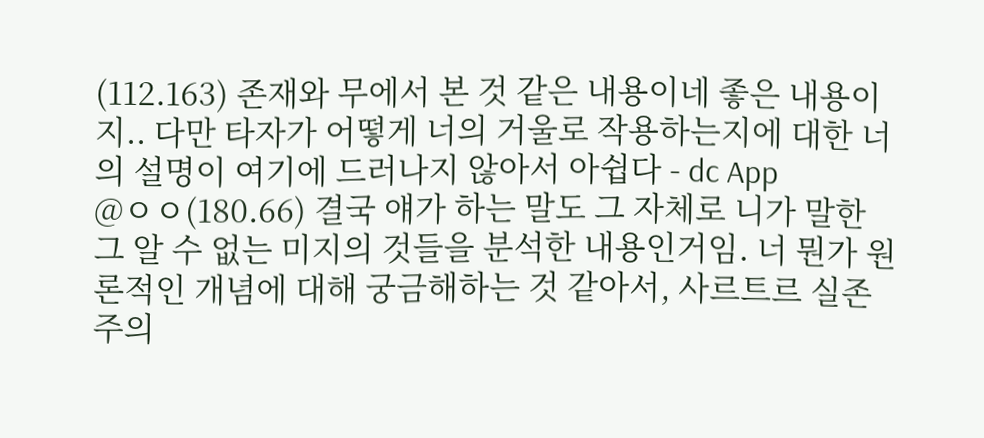(112.163) 존재와 무에서 본 것 같은 내용이네 좋은 내용이지.. 다만 타자가 어떻게 너의 거울로 작용하는지에 대한 너의 설명이 여기에 드러나지 않아서 아쉽다 - dc App
@ㅇㅇ(180.66) 결국 얘가 하는 말도 그 자체로 니가 말한 그 알 수 없는 미지의 것들을 분석한 내용인거임. 너 뭔가 원론적인 개념에 대해 궁금해하는 것 같아서, 사르트르 실존주의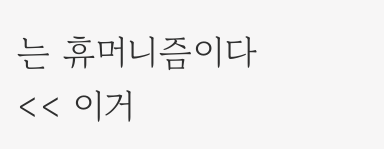는 휴머니즘이다 << 이거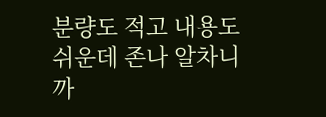분량도 적고 내용도 쉬운데 존나 알차니까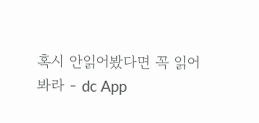혹시 안읽어봤다면 꼭 읽어봐라 - dc App